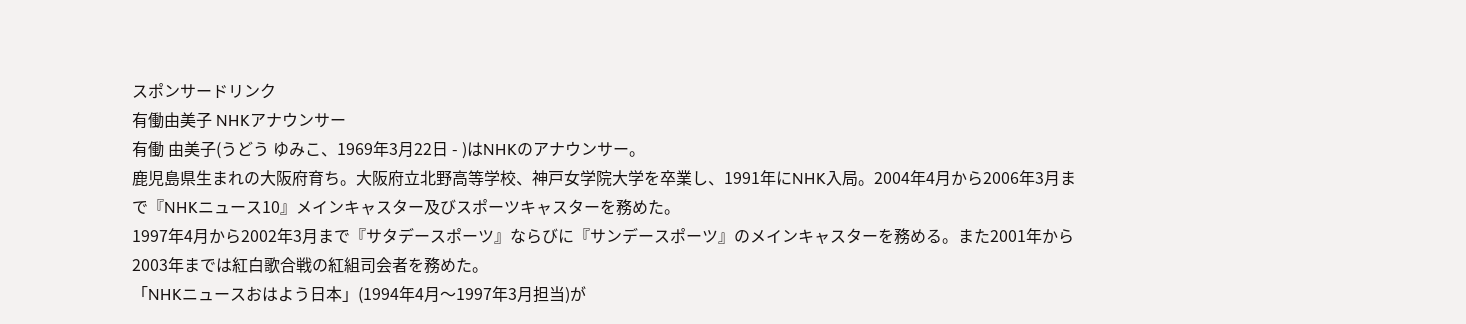スポンサードリンク
有働由美子 NHKアナウンサー
有働 由美子(うどう ゆみこ、1969年3月22日 - )はNHKのアナウンサー。
鹿児島県生まれの大阪府育ち。大阪府立北野高等学校、神戸女学院大学を卒業し、1991年にNHK入局。2004年4月から2006年3月まで『NHKニュース10』メインキャスター及びスポーツキャスターを務めた。
1997年4月から2002年3月まで『サタデースポーツ』ならびに『サンデースポーツ』のメインキャスターを務める。また2001年から2003年までは紅白歌合戦の紅組司会者を務めた。
「NHKニュースおはよう日本」(1994年4月〜1997年3月担当)が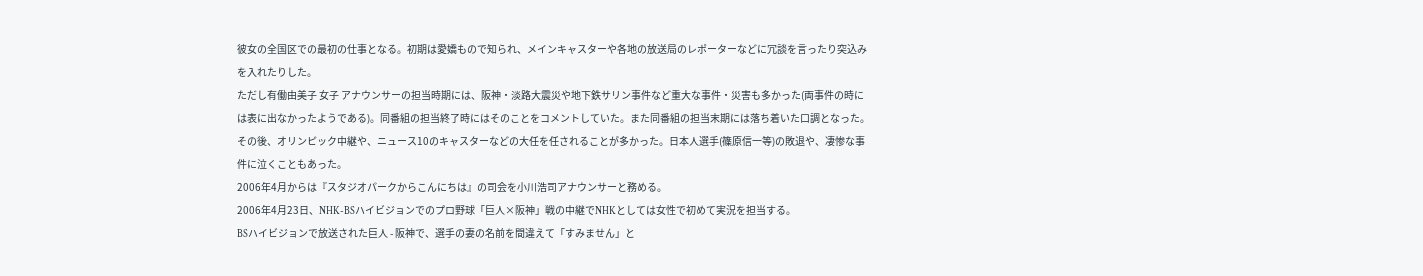彼女の全国区での最初の仕事となる。初期は愛嬌もので知られ、メインキャスターや各地の放送局のレポーターなどに冗談を言ったり突込みを入れたりした。
ただし有働由美子 女子 アナウンサーの担当時期には、阪神・淡路大震災や地下鉄サリン事件など重大な事件・災害も多かった(両事件の時には表に出なかったようである)。同番組の担当終了時にはそのことをコメントしていた。また同番組の担当末期には落ち着いた口調となった。
その後、オリンピック中継や、ニュース10のキャスターなどの大任を任されることが多かった。日本人選手(篠原信一等)の敗退や、凄惨な事件に泣くこともあった。
2006年4月からは『スタジオパークからこんにちは』の司会を小川浩司アナウンサーと務める。
2006年4月23日、NHK-BSハイビジョンでのプロ野球「巨人×阪神」戦の中継でNHKとしては女性で初めて実況を担当する。
BSハイビジョンで放送された巨人 - 阪神で、選手の妻の名前を間違えて「すみません」と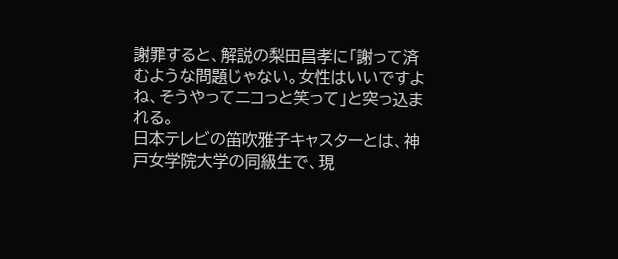謝罪すると、解説の梨田昌孝に「謝って済むような問題じゃない。女性はいいですよね、そうやってニコっと笑って」と突っ込まれる。
日本テレビの笛吹雅子キャスターとは、神戸女学院大学の同級生で、現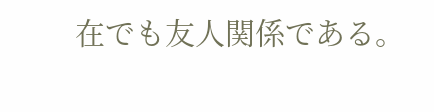在でも友人関係である。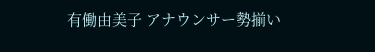有働由美子 アナウンサー勢揃い